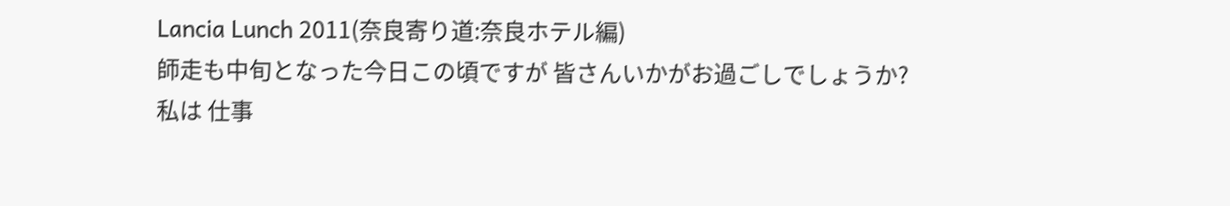Lancia Lunch 2011(奈良寄り道:奈良ホテル編)
師走も中旬となった今日この頃ですが 皆さんいかがお過ごしでしょうか?
私は 仕事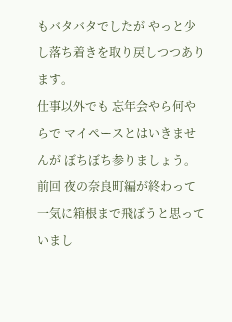もバタバタでしたが やっと少し落ち着きを取り戻しつつあります。
仕事以外でも 忘年会やら何やらで マイペースとはいきませんが ぼちぼち参りましょう。
前回 夜の奈良町編が終わって 一気に箱根まで飛ぼうと思っていまし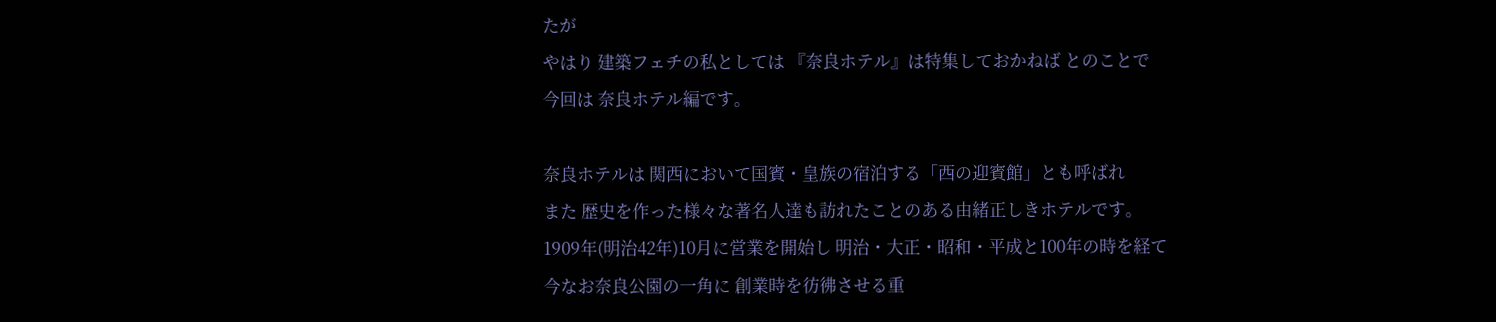たが
やはり 建築フェチの私としては 『奈良ホテル』は特集しておかねば とのことで
今回は 奈良ホテル編です。

奈良ホテルは 関西において国賓・皇族の宿泊する「西の迎賓館」とも呼ばれ
また 歴史を作った様々な著名人達も訪れたことのある由緒正しきホテルです。
1909年(明治42年)10月に営業を開始し 明治・大正・昭和・平成と100年の時を経て
今なお奈良公園の一角に 創業時を彷彿させる重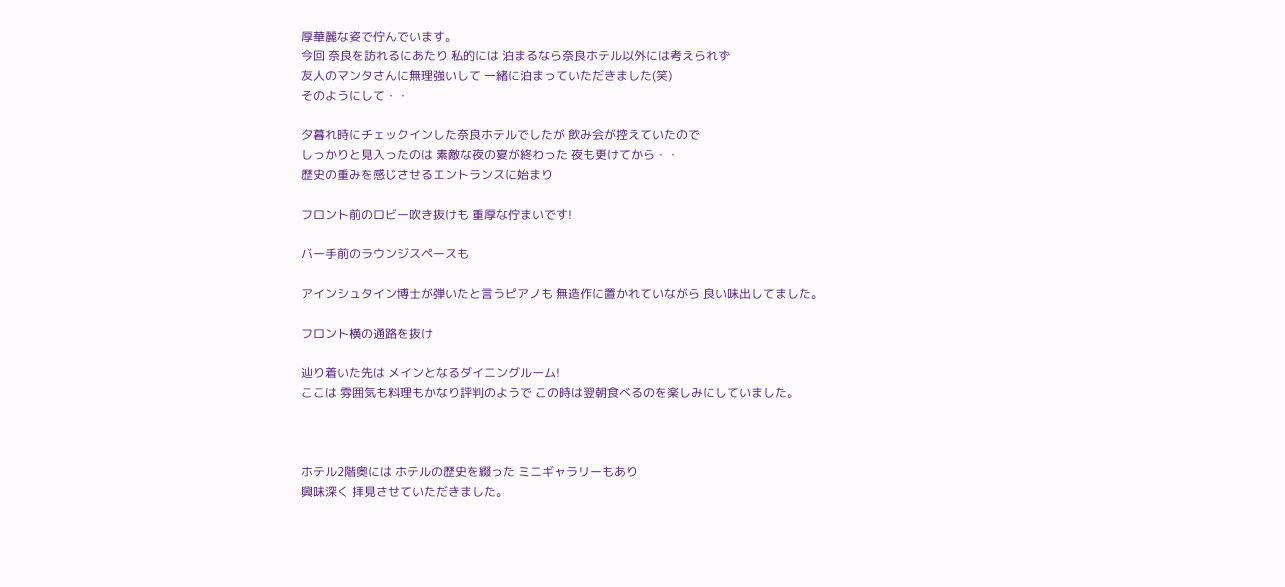厚華麗な姿で佇んでいます。
今回 奈良を訪れるにあたり 私的には 泊まるなら奈良ホテル以外には考えられず
友人のマンタさんに無理強いして 一緒に泊まっていただきました(笑)
そのようにして・・

夕暮れ時にチェックインした奈良ホテルでしたが 飲み会が控えていたので
しっかりと見入ったのは 素敵な夜の宴が終わった 夜も更けてから・・
歴史の重みを感じさせるエントランスに始まり

フロント前のロビー吹き抜けも 重厚な佇まいです!

バー手前のラウンジスペースも

アインシュタイン博士が弾いたと言うピアノも 無造作に置かれていながら 良い味出してました。

フロント横の通路を抜け

辿り着いた先は メインとなるダイニングルーム!
ここは 雰囲気も料理もかなり評判のようで この時は翌朝食べるのを楽しみにしていました。



ホテル2階奥には ホテルの歴史を綴った ミニギャラリーもあり
興味深く 拝見させていただきました。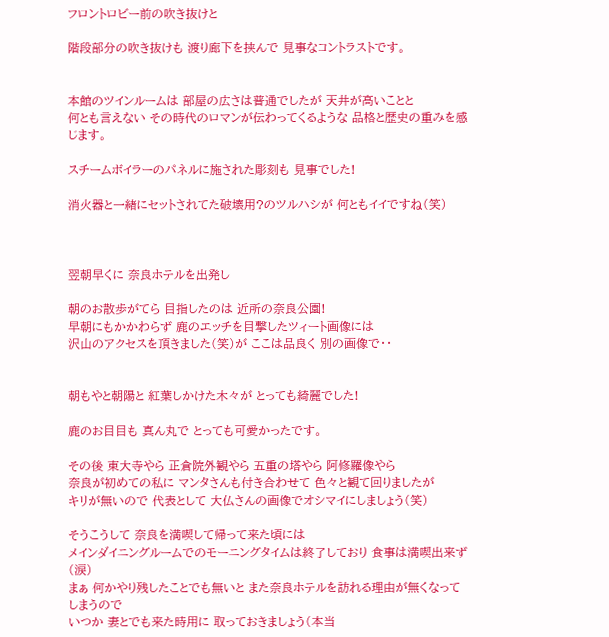フロントロビー前の吹き抜けと

階段部分の吹き抜けも 渡り廊下を挟んで 見事なコントラストです。


本館のツインルームは 部屋の広さは普通でしたが 天井が高いことと
何とも言えない その時代のロマンが伝わってくるような 品格と歴史の重みを感じます。

スチームボイラーのパネルに施された彫刻も 見事でした!

消火器と一緒にセットされてた破壊用?のツルハシが 何ともイイですね(笑)



翌朝早くに 奈良ホテルを出発し

朝のお散歩がてら 目指したのは 近所の奈良公園!
早朝にもかかわらず 鹿のエッチを目撃したツィート画像には
沢山のアクセスを頂きました(笑)が ここは品良く 別の画像で・・


朝もやと朝陽と 紅葉しかけた木々が とっても綺麗でした!

鹿のお目目も 真ん丸で とっても可愛かったです。

その後 東大寺やら 正倉院外観やら 五重の塔やら 阿修羅像やら
奈良が初めての私に マンタさんも付き合わせて 色々と観て回りましたが
キリが無いので 代表として 大仏さんの画像でオシマイにしましょう(笑)

そうこうして 奈良を満喫して帰って来た頃には
メインダイニングルームでのモーニングタイムは終了しており 食事は満喫出来ず(涙)
まぁ 何かやり残したことでも無いと また奈良ホテルを訪れる理由が無くなってしまうので
いつか 妻とでも来た時用に 取っておきましょう(本当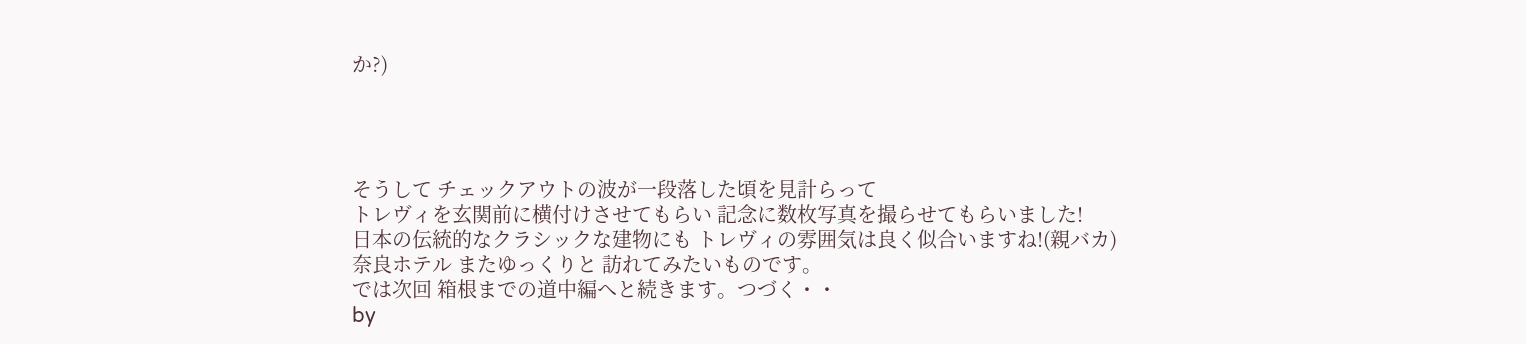か?)




そうして チェックアウトの波が一段落した頃を見計らって
トレヴィを玄関前に横付けさせてもらい 記念に数枚写真を撮らせてもらいました!
日本の伝統的なクラシックな建物にも トレヴィの雰囲気は良く似合いますね!(親バカ)
奈良ホテル またゆっくりと 訪れてみたいものです。
では次回 箱根までの道中編へと続きます。つづく・・
by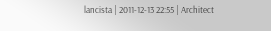lancista | 2011-12-13 22:55 | Architect